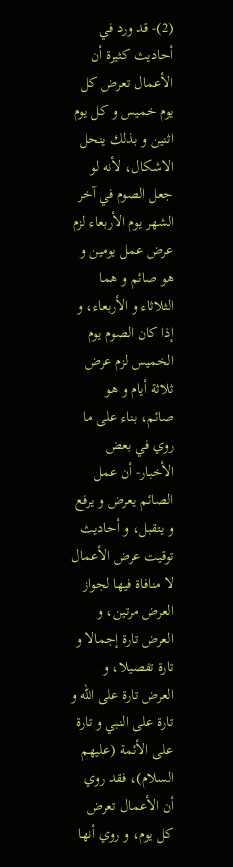(2)- قد ورد في أحاديث كثيرة أن الأعمال تعرض كل يوم خميس و كل يوم اثنين و بذلك ينحل الاشكال، لأنه لو جعل الصوم في آخر الشهر يوم الأربعاء لزم عرض عمل يومين و هو صائم و هما الثلاثاء و الأربعاء، و إذا كان الصوم يوم الخميس لزم عرض ثلاثة أيام و هو صائم، بناء على ما روي في بعض الأخبار- أن عمل الصائم يعرض و يرفع و يتقبل، و أحاديث توقيت عرض الأعمال لا منافاة فيها لجواز العرض مرتين، و العرض تارة إجمالا و تارة تفصيلا، و العرض تارة على الله و تارة على النبي و تارة على الأئمة (عليهم السلام)، فقد روي أن الأعمال تعرض كل يوم، و روي أنها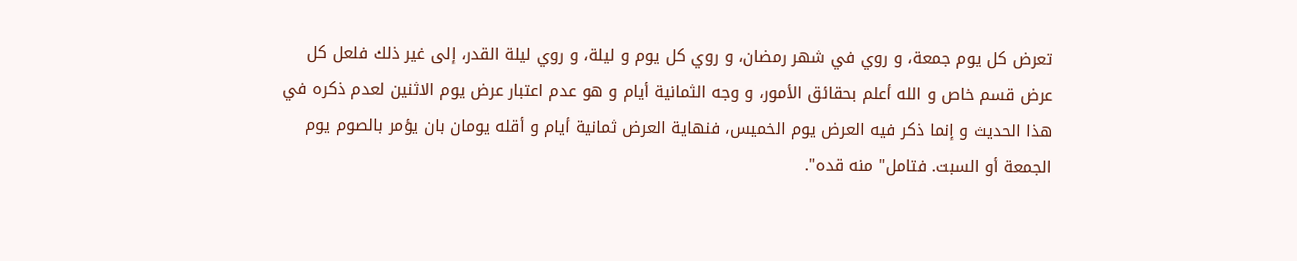تعرض كل يوم جمعة، و روي في شهر رمضان، و روي كل يوم و ليلة، و روي ليلة القدر، إلى غير ذلك فلعل كل عرض قسم خاص و الله أعلم بحقائق الأمور، و وجه الثمانية أيام و هو عدم اعتبار عرض يوم الاثنين لعدم ذكره في هذا الحديث و إنما ذكر فيه العرض يوم الخميس، فنهاية العرض ثمانية أيام و أقله يومان بان يؤمر بالصوم يوم الجمعة أو السبت. فتامل" منه قده".